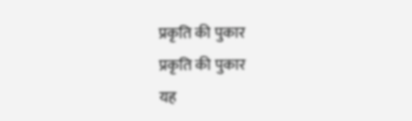प्रकृति की पुकार
प्रकृति की पुकार
यह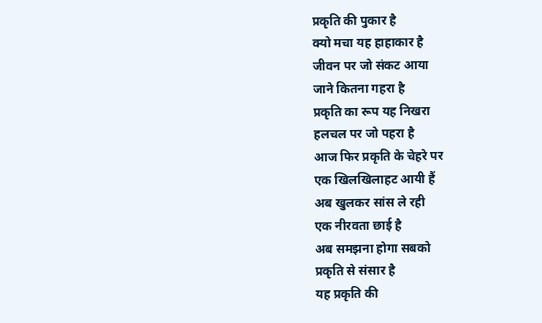प्रकृति की पुकार है
क्यो मचा यह हाहाकार है
जीवन पर जो संकट आया
जाने कितना गहरा है
प्रकृति का रूप यह निखरा
हलचल पर जो पहरा है
आज फिर प्रकृति के चेहरे पर
एक खिलखिलाहट आयी हैं
अब खुलकर सांस ले रही
एक नीरवता छाई है
अब समझना होगा सबको
प्रकृति से संसार है
यह प्रकृति की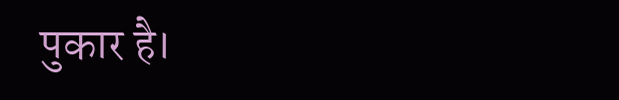पुकार है।